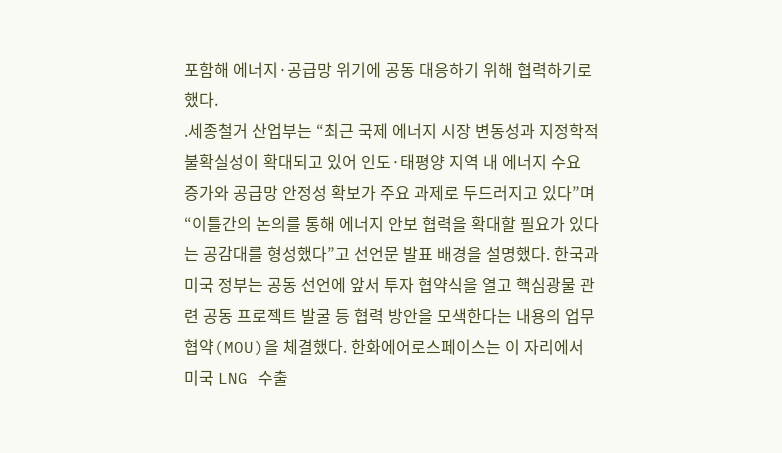포함해 에너지·공급망 위기에 공동 대응하기 위해 협력하기로 했다.
.세종철거 산업부는 “최근 국제 에너지 시장 변동성과 지정학적 불확실성이 확대되고 있어 인도·태평양 지역 내 에너지 수요 증가와 공급망 안정성 확보가 주요 과제로 두드러지고 있다”며 “이틀간의 논의를 통해 에너지 안보 협력을 확대할 필요가 있다는 공감대를 형성했다”고 선언문 발표 배경을 설명했다. 한국과 미국 정부는 공동 선언에 앞서 투자 협약식을 열고 핵심광물 관련 공동 프로젝트 발굴 등 협력 방안을 모색한다는 내용의 업무협약(MOU)을 체결했다. 한화에어로스페이스는 이 자리에서 미국 LNG 수출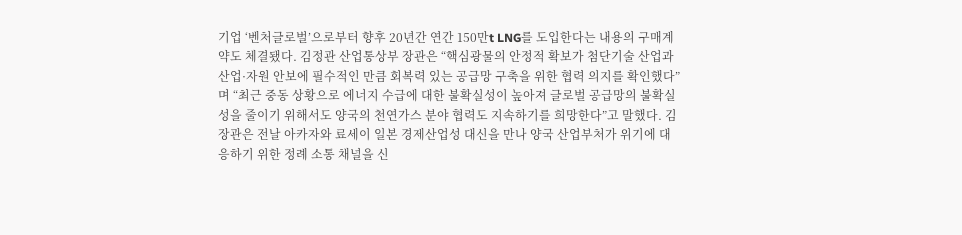기업 ‘벤처글로벌’으로부터 향후 20년간 연간 150만t LNG를 도입한다는 내용의 구매계약도 체결됐다. 김정관 산업통상부 장관은 “핵심광물의 안정적 확보가 첨단기술 산업과 산업·자원 안보에 필수적인 만큼 회복력 있는 공급망 구축을 위한 협력 의지를 확인했다”며 “최근 중동 상황으로 에너지 수급에 대한 불확실성이 높아져 글로벌 공급망의 불확실성을 줄이기 위해서도 양국의 천연가스 분야 협력도 지속하기를 희망한다”고 말했다. 김 장관은 전날 아카자와 료세이 일본 경제산업성 대신을 만나 양국 산업부처가 위기에 대응하기 위한 정례 소통 채널을 신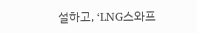설하고, ‘LNG스와프